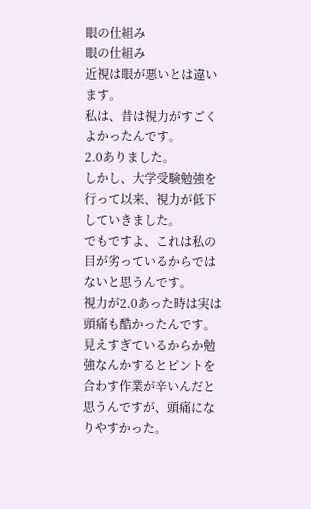眼の仕組み
眼の仕組み
近視は眼が悪いとは違います。
私は、昔は視力がすごくよかったんです。
2.0ありました。
しかし、大学受験勉強を行って以来、視力が低下していきました。
でもですよ、これは私の目が劣っているからではないと思うんです。
視力が2.0あった時は実は頭痛も酷かったんです。
見えすぎているからか勉強なんかするとピントを合わす作業が辛いんだと思うんですが、頭痛になりやすかった。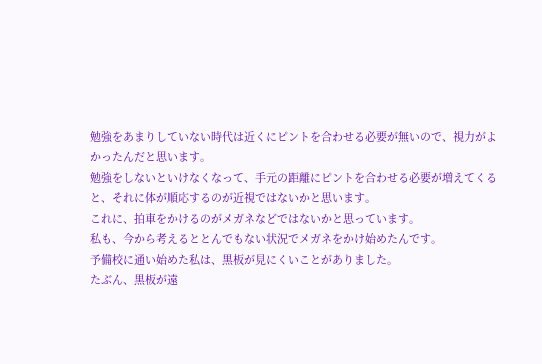勉強をあまりしていない時代は近くにピントを合わせる必要が無いので、視力がよかったんだと思います。
勉強をしないといけなくなって、手元の距離にピントを合わせる必要が増えてくると、それに体が順応するのが近視ではないかと思います。
これに、拍車をかけるのがメガネなどではないかと思っています。
私も、今から考えるととんでもない状況でメガネをかけ始めたんです。
予備校に通い始めた私は、黒板が見にくいことがありました。
たぶん、黒板が遠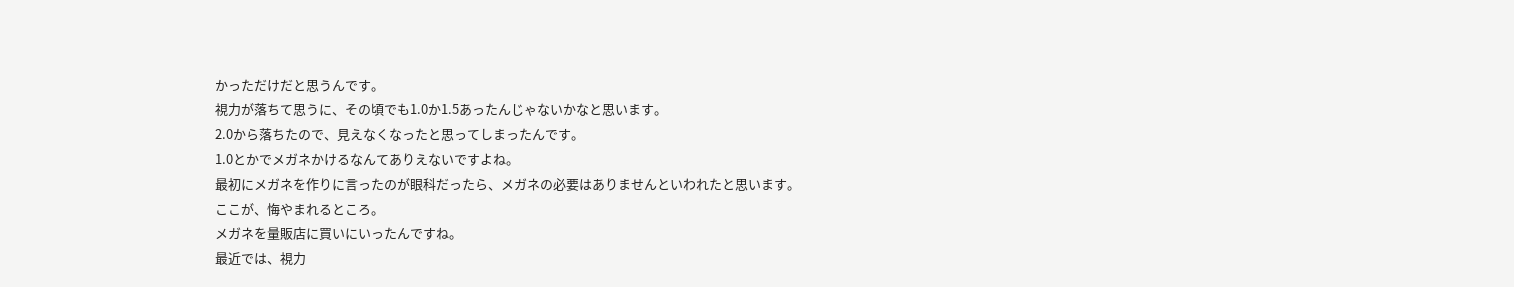かっただけだと思うんです。
視力が落ちて思うに、その頃でも1.0か1.5あったんじゃないかなと思います。
2.0から落ちたので、見えなくなったと思ってしまったんです。
1.0とかでメガネかけるなんてありえないですよね。
最初にメガネを作りに言ったのが眼科だったら、メガネの必要はありませんといわれたと思います。
ここが、悔やまれるところ。
メガネを量販店に買いにいったんですね。
最近では、視力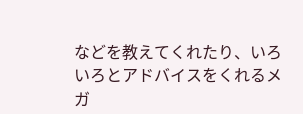などを教えてくれたり、いろいろとアドバイスをくれるメガ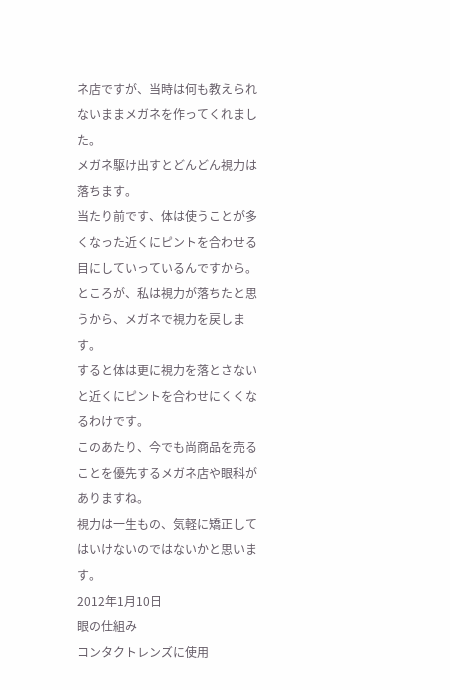ネ店ですが、当時は何も教えられないままメガネを作ってくれました。
メガネ駆け出すとどんどん視力は落ちます。
当たり前です、体は使うことが多くなった近くにピントを合わせる目にしていっているんですから。
ところが、私は視力が落ちたと思うから、メガネで視力を戻します。
すると体は更に視力を落とさないと近くにピントを合わせにくくなるわけです。
このあたり、今でも尚商品を売ることを優先するメガネ店や眼科がありますね。
視力は一生もの、気軽に矯正してはいけないのではないかと思います。
2012年1月10日
眼の仕組み
コンタクトレンズに使用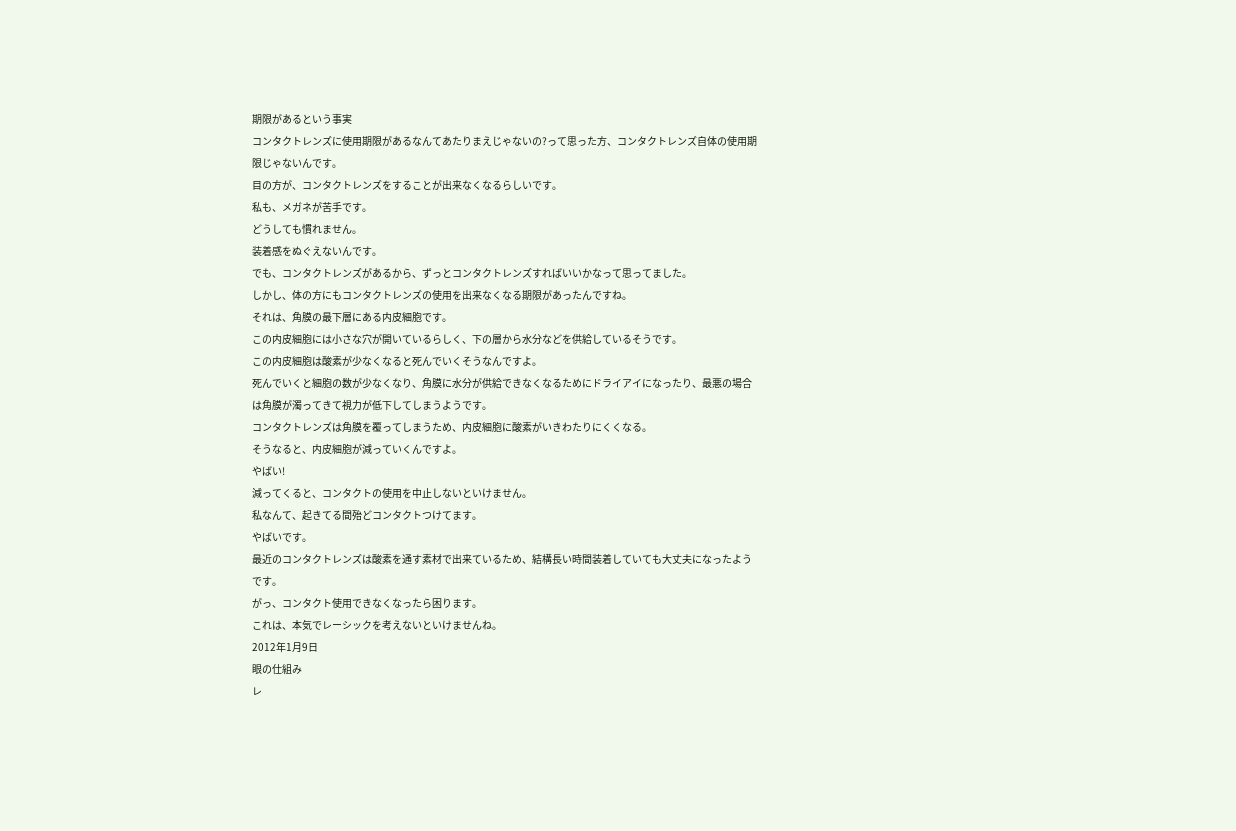期限があるという事実
コンタクトレンズに使用期限があるなんてあたりまえじゃないの?って思った方、コンタクトレンズ自体の使用期限じゃないんです。
目の方が、コンタクトレンズをすることが出来なくなるらしいです。
私も、メガネが苦手です。
どうしても慣れません。
装着感をぬぐえないんです。
でも、コンタクトレンズがあるから、ずっとコンタクトレンズすればいいかなって思ってました。
しかし、体の方にもコンタクトレンズの使用を出来なくなる期限があったんですね。
それは、角膜の最下層にある内皮細胞です。
この内皮細胞には小さな穴が開いているらしく、下の層から水分などを供給しているそうです。
この内皮細胞は酸素が少なくなると死んでいくそうなんですよ。
死んでいくと細胞の数が少なくなり、角膜に水分が供給できなくなるためにドライアイになったり、最悪の場合は角膜が濁ってきて視力が低下してしまうようです。
コンタクトレンズは角膜を覆ってしまうため、内皮細胞に酸素がいきわたりにくくなる。
そうなると、内皮細胞が減っていくんですよ。
やばい!
減ってくると、コンタクトの使用を中止しないといけません。
私なんて、起きてる間殆どコンタクトつけてます。
やばいです。
最近のコンタクトレンズは酸素を通す素材で出来ているため、結構長い時間装着していても大丈夫になったようです。
がっ、コンタクト使用できなくなったら困ります。
これは、本気でレーシックを考えないといけませんね。
2012年1月9日
眼の仕組み
レ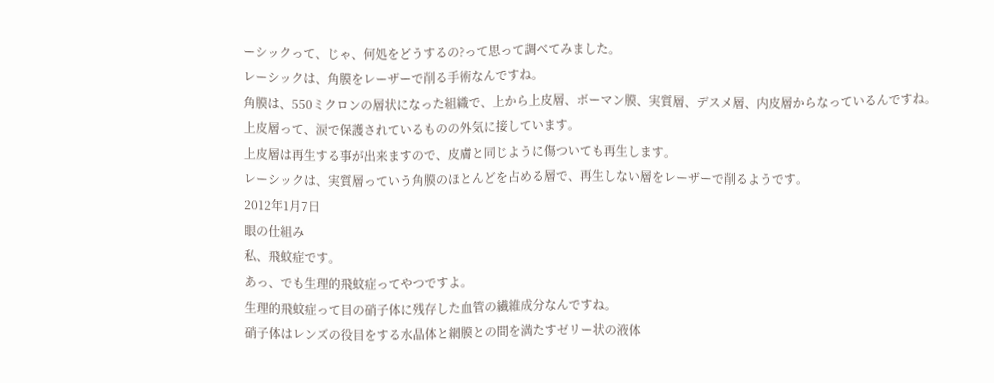ーシックって、じゃ、何処をどうするの?って思って調べてみました。
レーシックは、角膜をレーザーで削る手術なんですね。
角膜は、550ミクロンの層状になった組織で、上から上皮層、ボーマン膜、実質層、デスメ層、内皮層からなっているんですね。
上皮層って、涙で保護されているものの外気に接しています。
上皮層は再生する事が出来ますので、皮膚と同じように傷ついても再生します。
レーシックは、実質層っていう角膜のほとんどを占める層で、再生しない層をレーザーで削るようです。
2012年1月7日
眼の仕組み
私、飛蚊症です。
あっ、でも生理的飛蚊症ってやつですよ。
生理的飛蚊症って目の硝子体に残存した血管の繊維成分なんですね。
硝子体はレンズの役目をする水晶体と網膜との間を満たすゼリー状の液体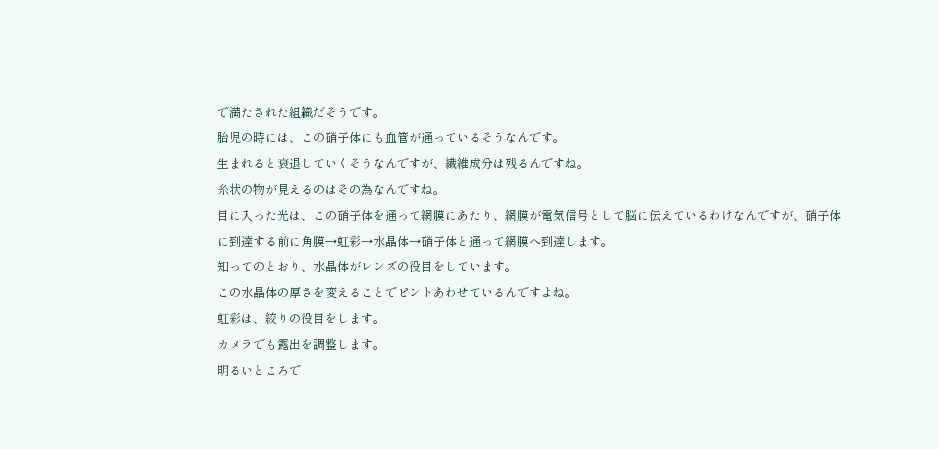で満たされた組織だそうです。
胎児の時には、この硝子体にも血管が通っているそうなんです。
生まれると衰退していくそうなんですが、繊維成分は残るんですね。
糸状の物が見えるのはその為なんですね。
目に入った光は、この硝子体を通って網膜にあたり、網膜が電気信号として脳に伝えているわけなんですが、硝子体に到達する前に角膜→虹彩→水晶体→硝子体と通って網膜へ到達します。
知ってのとおり、水晶体がレンズの役目をしています。
この水晶体の厚さを変えることでピントあわせているんですよね。
虹彩は、絞りの役目をします。
カメラでも露出を調整します。
明るいところで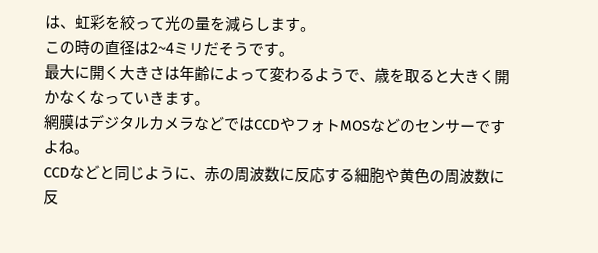は、虹彩を絞って光の量を減らします。
この時の直径は2~4ミリだそうです。
最大に開く大きさは年齢によって変わるようで、歳を取ると大きく開かなくなっていきます。
網膜はデジタルカメラなどではCCDやフォトMOSなどのセンサーですよね。
CCDなどと同じように、赤の周波数に反応する細胞や黄色の周波数に反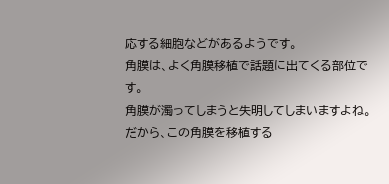応する細胞などがあるようです。
角膜は、よく角膜移植で話題に出てくる部位です。
角膜が濁ってしまうと失明してしまいますよね。
だから、この角膜を移植する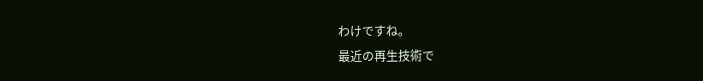わけですね。
最近の再生技術で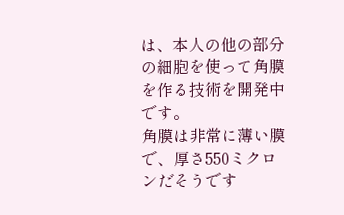は、本人の他の部分の細胞を使って角膜を作る技術を開発中です。
角膜は非常に薄い膜で、厚さ550ミクロンだそうです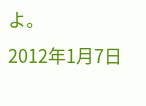よ。
2012年1月7日